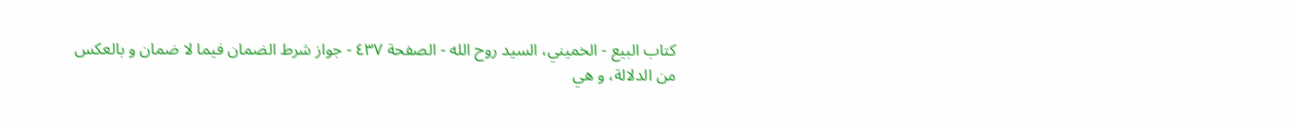كتاب البيع - الخميني، السيد روح الله - الصفحة ٤٣٧ - جواز شرط الضمان فيما لا ضمان و بالعكس
من الدلالة، و هي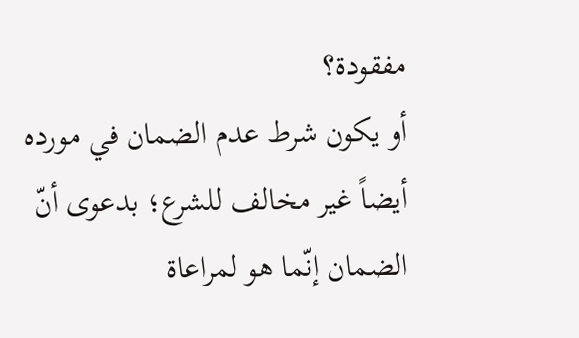مفقودة؟
أو يكون شرط عدم الضمان في مورده أيضاً غير مخالف للشرع؛ بدعوى أنّ الضمان إنّما هو لمراعاة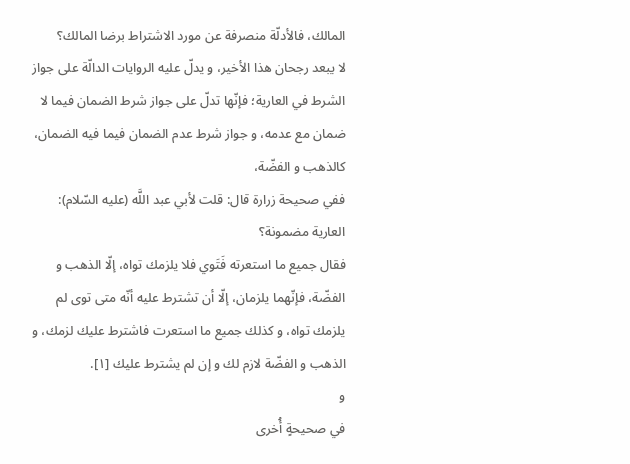المالك، فالأدلّة منصرفة عن مورد الاشتراط برضا المالك؟
لا يبعد رجحان هذا الأخير، و يدلّ عليه الروايات الدالّة على جواز الشرط في العارية؛ فإنّها تدلّ على جواز شرط الضمان فيما لا ضمان مع عدمه، و جواز شرط عدم الضمان فيما فيه الضمان، كالذهب و الفضّة،
ففي صحيحة زرارة قال: قلت لأبي عبد اللَّه (عليه السّلام): العارية مضمونة؟
فقال جميع ما استعرته فَتَوي فلا يلزمك تواه، إلّا الذهب و الفضّة، فإنّهما يلزمان، إلّا أن تشترط عليه أنّه متى توى لم يلزمك تواه، و كذلك جميع ما استعرت فاشترط عليك لزمك، و الذهب و الفضّة لازم لك و إن لم يشترط عليك [١].
و
في صحيحةٍ أُخرى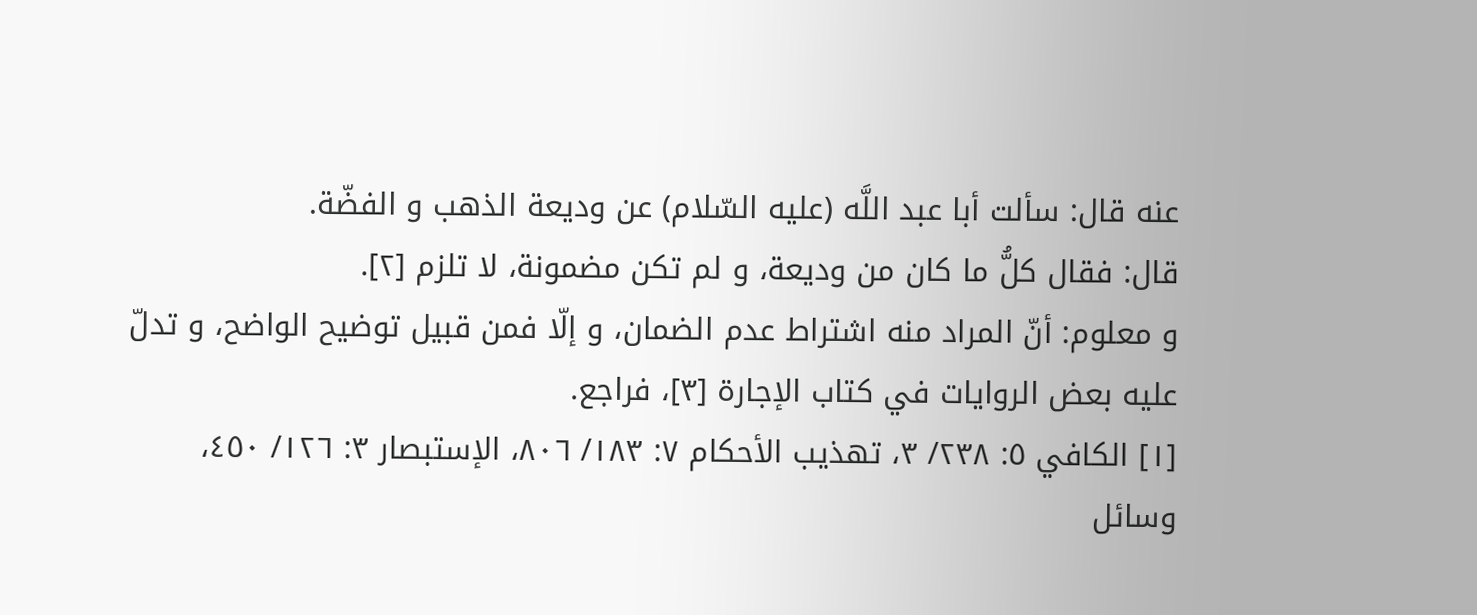عنه قال: سألت أبا عبد اللَّه (عليه السّلام) عن وديعة الذهب و الفضّة.
قال: فقال كلُّ ما كان من وديعة، و لم تكن مضمونة، لا تلزم [٢].
و معلوم: أنّ المراد منه اشتراط عدم الضمان، و إلّا فمن قبيل توضيح الواضح، و تدلّ عليه بعض الروايات في كتاب الإجارة [٣]، فراجع.
[١] الكافي ٥: ٢٣٨/ ٣، تهذيب الأحكام ٧: ١٨٣/ ٨٠٦، الإستبصار ٣: ١٢٦/ ٤٥٠، وسائل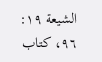الشيعة ١٩: ٩٦، كتاب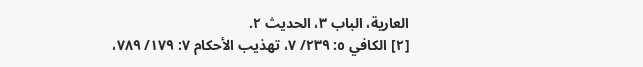العارية، الباب ٣، الحديث ٢.
[٢] الكافي ٥: ٢٣٩/ ٧، تهذيب الأحكام ٧: ١٧٩/ ٧٨٩،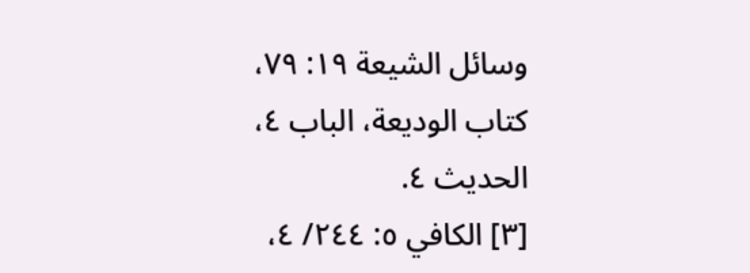وسائل الشيعة ١٩: ٧٩، كتاب الوديعة، الباب ٤، الحديث ٤.
[٣] الكافي ٥: ٢٤٤/ ٤،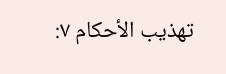تهذيب الأحكام ٧: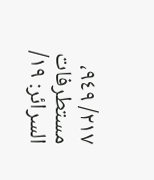٢١٧/ ٩٤٩، مستطرفات السرائر: ١٩/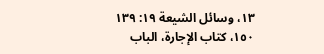١٣، وسائل الشيعة ١٩: ١٣٩ ١٥٠، كتاب الإجارة، الباب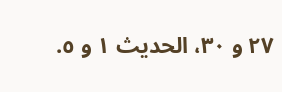٢٧ و ٣٠، الحديث ١ و ٥.